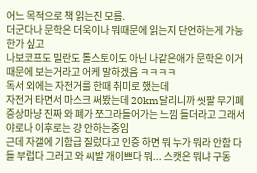어느 목적으로 책 읽는진 모름.
더군다나 문학은 더욱이나 뭐때문에 읽는지 단언하는게 가능한가 싶고
나보코프도 밀란도 톨스토이도 아닌 나같은애가 문학은 이거때문에 보는거라고 어케 말하겠음 ㅋㅋㅋㅋ
독서 외에는 자전거를 한때 취미로 했는데
자전거 타면서 마스크 써봤는데 20km달리니까 씻팔 무기폐 증상마냥 진짜 와 폐가 쪼그라들어가는 느낌 들더라고 그래서 야로나 이후로는 걍 안하는중임
근데 자갤에 기함급 질렀다고 인증 하면 뭐 누가 뭐라 안함 다들 부럽다 그러고 와 씨발 개이쁘다 뭐... 스캣은 뭐냐 구동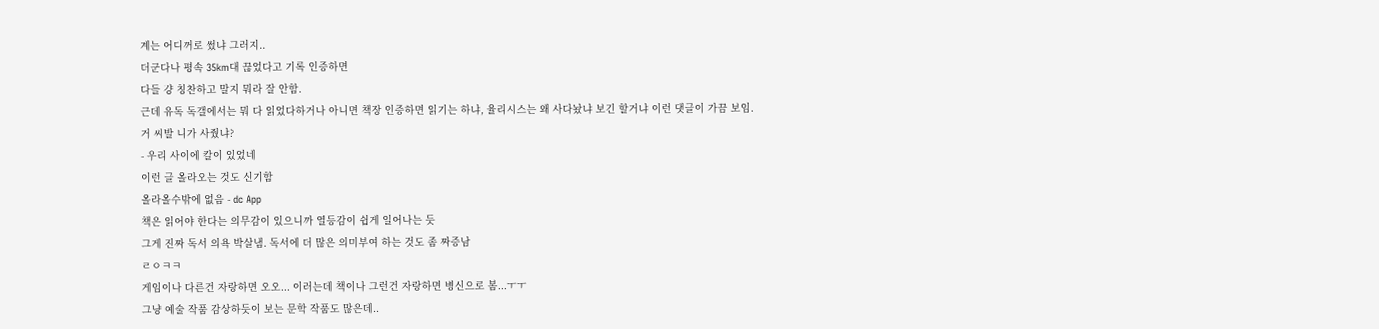계는 어디꺼로 썼냐 그러지..
더군다나 평속 35km대 끊었다고 기록 인증하면
다들 걍 칭찬하고 말지 뭐라 잘 안함.
근데 유독 독갤에서는 뭐 다 읽었다하거나 아니면 책장 인증하면 읽기는 하냐, 율리시스는 왜 사다놨냐 보긴 할거냐 이런 댓글이 가끔 보임.
거 씨발 니가 사줬냐?
- 우리 사이에 칼이 있었네
이런 글 올라오는 것도 신기함
올라올수밖에 없음 - dc App
책은 읽어야 한다는 의무감이 있으니까 열등감이 쉽게 일어나는 듯
그게 진짜 독서 의욕 박살냄. 독서에 더 많은 의미부여 하는 것도 좀 짜증남
ㄹㅇㅋㅋ
게임이나 다른건 자랑하면 오오... 이러는데 책이나 그런건 자랑하면 병신으로 봄...ㅜㅜ
그냥 예술 작품 감상하듯이 보는 문학 작품도 많은데..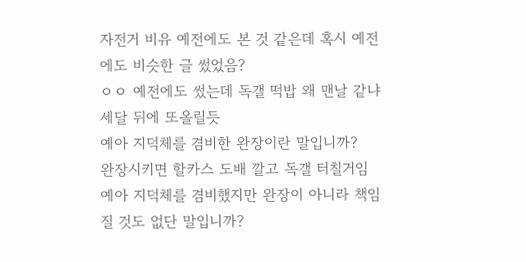자전거 비유 예전에도 본 것 같은데 혹시 예전에도 비슷한 글 썼었음?
ㅇㅇ 예전에도 썼는데 독갤 떡밥 왜 맨날 같냐 세달 뒤에 또올릴듯
예아 지덕체를 겸비한 완장이란 말입니까?
완장시키면 할카스 도배 깔고 독갤 터칠거임
예아 지덕체를 겸비했지만 완장이 아니라 책임질 것도 없단 말입니까?